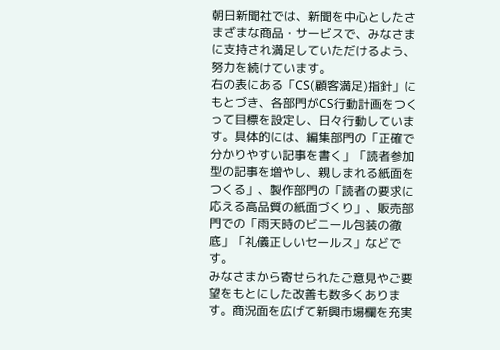朝日新聞社では、新聞を中心としたさまざまな商品・サービスで、みなさまに支持され満足していただけるよう、努力を続けています。
右の表にある「CS(顧客満足)指針」にもとづき、各部門がCS行動計画をつくって目標を設定し、日々行動しています。具体的には、編集部門の「正確で分かりやすい記事を書く」「読者参加型の記事を増やし、親しまれる紙面をつくる」、製作部門の「読者の要求に応える高品質の紙面づくり」、販売部門での「雨天時のビニール包装の徹底」「礼儀正しいセールス」などです。
みなさまから寄せられたご意見やご要望をもとにした改善も数多くあります。商況面を広げて新興市場欄を充実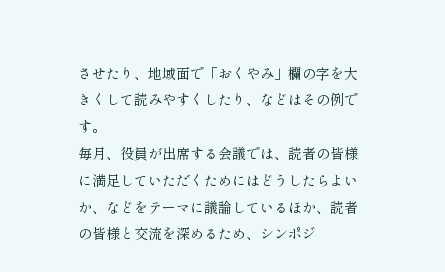させたり、地域面で「おくやみ」欄の字を大きくして読みやすくしたり、などはその例です。
毎月、役員が出席する会議では、読者の皆様に満足していただくためにはどうしたらよいか、などをテーマに議論しているほか、読者の皆様と交流を深めるため、シンポジ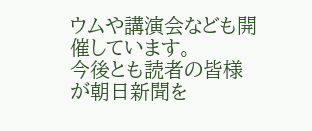ウムや講演会なども開催しています。
今後とも読者の皆様が朝日新聞を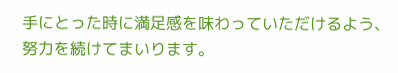手にとった時に満足感を味わっていただけるよう、努力を続けてまいります。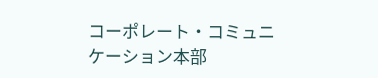コーポレート・コミュニケーション本部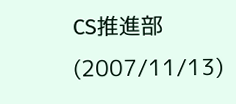CS推進部
(2007/11/13)